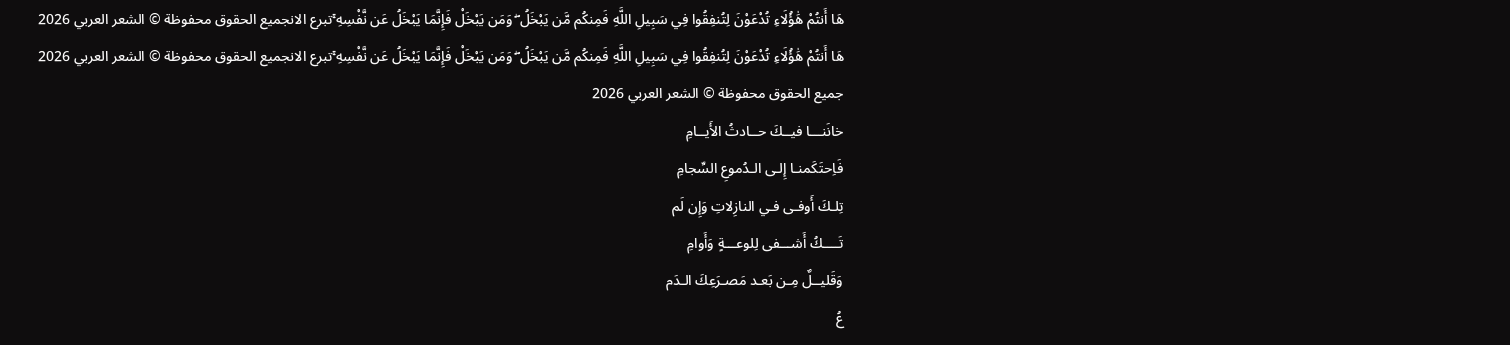هَا أَنتُمْ هَٰؤُلَاءِ تُدْعَوْنَ لِتُنفِقُوا فِي سَبِيلِ اللَّهِ فَمِنكُم مَّن يَبْخَلُ ۖ وَمَن يَبْخَلْ فَإِنَّمَا يَبْخَلُ عَن نَّفْسِهِ ۚتبرع الانجميع الحقوق محفوظة © الشعر العربي 2026
هَا أَنتُمْ هَٰؤُلَاءِ تُدْعَوْنَ لِتُنفِقُوا فِي سَبِيلِ اللَّهِ فَمِنكُم مَّن يَبْخَلُ ۖ وَمَن يَبْخَلْ فَإِنَّمَا يَبْخَلُ عَن نَّفْسِهِ ۚتبرع الانجميع الحقوق محفوظة © الشعر العربي 2026
جميع الحقوق محفوظة © الشعر العربي 2026
خانَنـــا فيــكَ حــادثُ الأَيــامِ
فَاِحتَكَمنـا إِلـى الـدُموعِ السِّجامِ
تِلـكَ أَوفـى فـي النازِلاتِ وَإِن لَم
تَــــكُ أَشـــفى لِلوعـــةٍ وَأَوامِ
وَقَليــلٌ مِـن بَعـد مَصـرَعِكَ الـدَم
عُ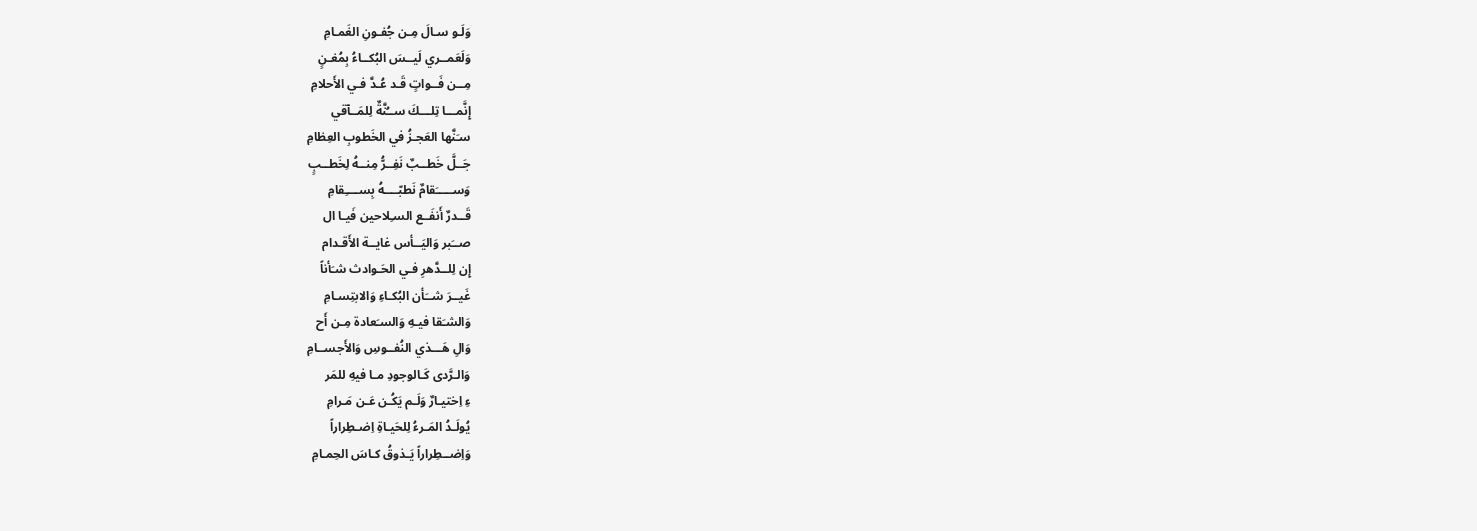وَلَـو سـالَ مِـن جُفـونِ الغَمـامِ
وَلَعَمــري لَيــسَ البُكــاءُ بِمُغـنٍ
مِــن فَــواتٍ قَـد عُـدَّ فـي الأَحلامِ
إِنَّمـــا تِلـــكَ ســُنَّةٌ لِلمَــآقي
سـَنَّها العَجـزُ في الخَطوبِ العِظامِ
جَــلَّ خَطــبٌ نَفِــرُّ مِنــهُ لِخَطــبٍ
وَســـــَقامٌ نَطبّــــهُ بِســــِقامِ
قَــدرٌ أَنفَــع السـِلاحين فَيـا ال
صــَبر وَاليَــأس غايــة الأَقـدام
إِن لِلــدَّهرِ فـي الحَـوادث شـَأناً
غَيــرَ شــَأن البُكـاءِ وَالابتِسـامِ
وَالشـَقا فيـهِ وَالسـَعادة مِـن أَح
وَالِ هَـــذي النُفــوسِ وَالأَجســامِ
وَالـرَّدى كَـالوجودِ مـا فيهِ للمَر
ءِ اِختيـارٌ وَلَـم يَكُـن عَـن مَـرامِ
يُولَـدُ المَـرءُ لِلحَيـاةِ اِضـطِراراً
وَاِضــطِراراً يَـذوقُ كـاسَ الحِمـامِ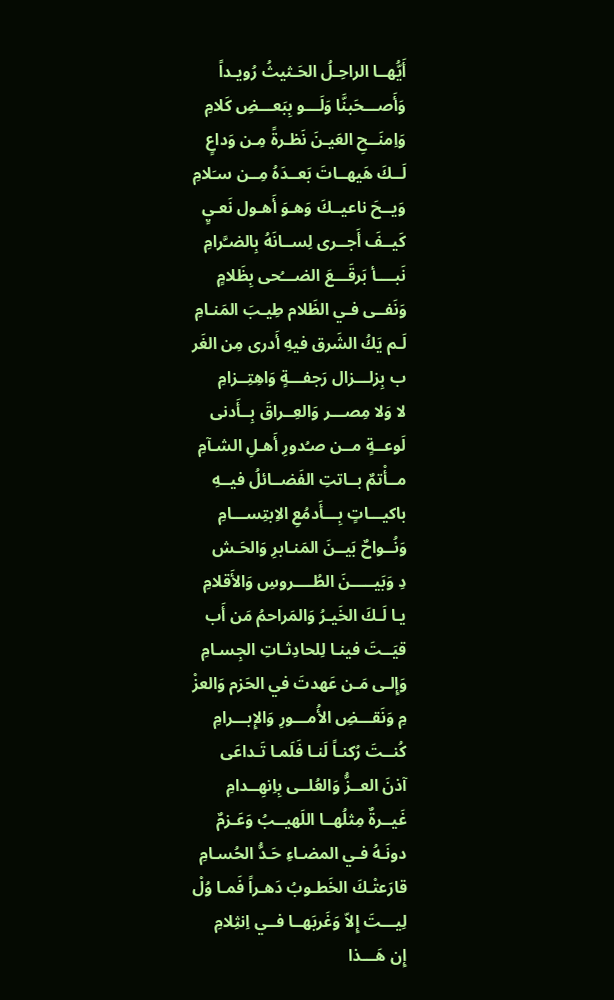أَيُّهــا الراحِـلُ الحَـثيثُ رُويـداً
وَأَصـــحَبنَّا وَلَـــو بِبَعـــضِ كَلامِ
وَاِمنَــحِ العَيـنَ نَظـرةً مِـن وَداعٍ
لَــكَ هَيهــاتَ بَعــدَهُ مِــن سـَلامِ
وَيــحَ ناعيــكَ وَهـوَ أَهـول نَعـيٍ
كَيــفَ أَجــرى لِســانَهُ بِالضـَّرامِ
نَبــــأ بَرقَـــعَ الضـــُحى بِظَلامٍ
وَنَفــى فـي الظَلام طِيـبَ المَنـامِ
لَـم يَكُ الشَرق فيهِ أَدرى مِن الغَر
ب بِزلـــزال رَجفـــةٍ وَاهِتِــزامِ
لا وَلا مِصـــر وَالعِــراقَ بِــأَدنى
لَوعــةٍ مــن صـُدورِ أَهـلِ الشـآمِ
مــأْتمٌ بــاتتِ الفَضــائلُ فيــهِ
باكيـــاتٍ بِـــأَدمُعِ الاِبتِســـامِ
وَنُــواحٌ بَيــنَ المَنـابرِ وَالحَـش
دِ وَبَيـــــنَ الطُــــروسِ وَالأَقلامِ
يـا لَـكَ الخَيـرُ وَالمَراحمُ مَن أَب
قيَــتَ فينـا لِلحادِثـاتِ الجِسـامِ
وَإِلـى مَـن عَهدتَ في الحَزم وَالعزْ
مِ وَنَقـــضِ الأُمـــورِ وَالإِبـــرامِ
كُنــتَ رُكنـاً لَنـا فَلَمـا تَـداعَى
آذنَ العــزُّ وَالعُلــى بِاِنهِــدامِ
غَيــرةٌ مِثلُهــا اللَهيــبُ وَعَـزمٌ
دونَـهُ فـي المضـاءِ حَـدُّ الحُسـامِ
قارَعتْـكَ الخَطـوبُ دَهـراً فَمـا وُلْ
لِيـــتَ إِلاّ وَغَربَهــا فــي اِنثِلامِ
إِن هَـــذا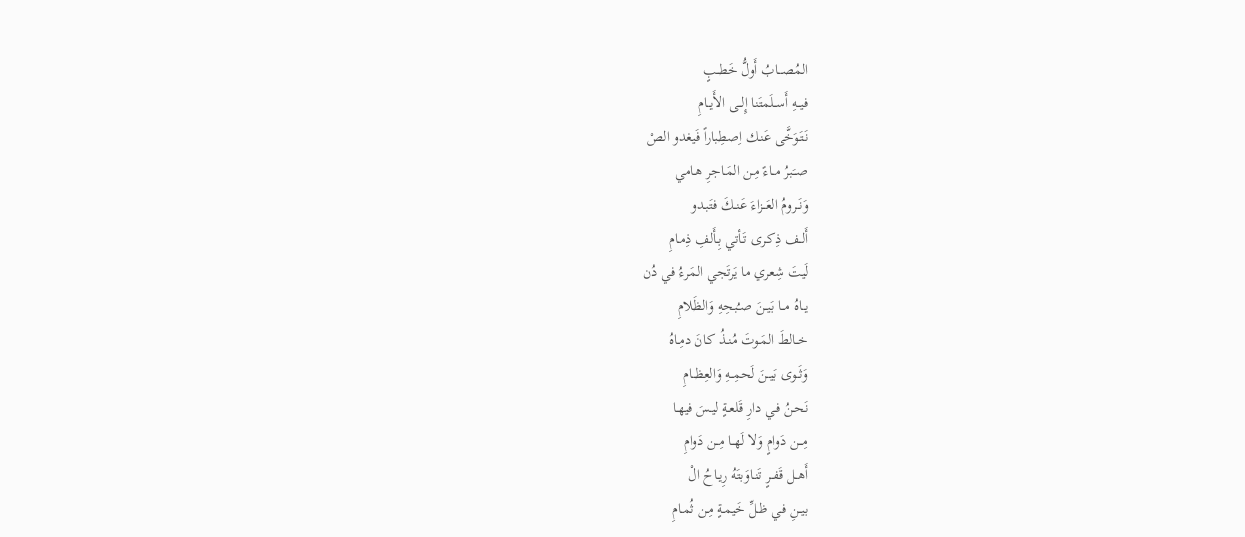المُصـــابُ أَولُّ خَطــبٍ
فيــهِ أَســلَمتَنا إِلــى الأَيــامِ
نَتَـوَخَّى عَنـك اِصطِباراً فَيغدو الصْ
صــَبرُ مــاءً مِـن المَـاجرِ هـامي
وَنَــرومُ العَــزاءَ عَنــكَ فتَبـدو
أَلــف ذِكـرى تَـأتي بِـأَلفِ ذِمـامِ
لَيتَ شِعري ما يَرتَجي المَرءُ في دُن
يــاهُ مــا بَيــنَ صـُبحِهِ وَالظَلامِ
خــالطَ المَـوتَ مُنـذُ كـانَ دمِـاهُ
وَثَــوى بَيــنَ لَحمِــهِ وَالعِظــامِ
نَحـنُ فـي دارِ قَلعـةٍ ليـسَ فيهـا
مِـــن دَوامٍ وَلا لَهــا مِــن دَوامِ
أَهــل قَفــرٍ تَنـاوَبتَهُ رِيـاحُ الْ
بيــنِ فـي ظـلِّ خَيمـةٍ مِـن ثُمـامِ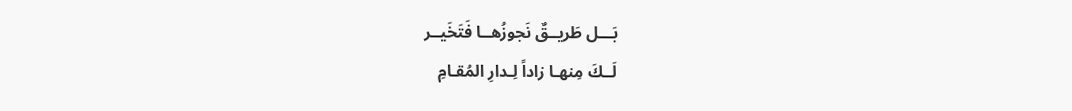بَـــل طَريــقٌ نَجوزُهــا فَتَخَيــر
لَــكَ مِنهـا زاداً لِـدارِ المُقـامِ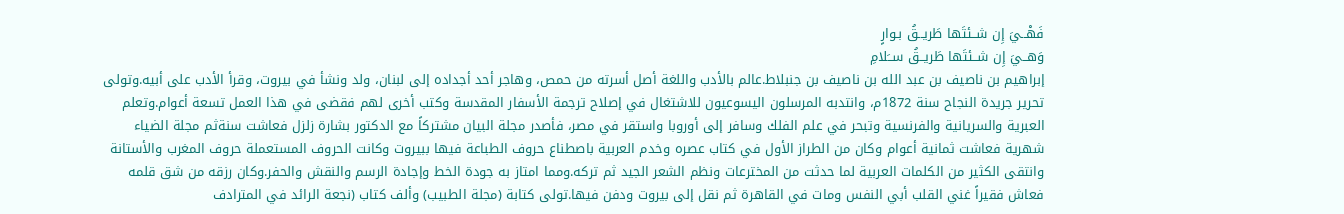فَهْــيَ إِن شــئتَها طَريــقُ بـوارٍ
وَهــيَ إِن شــئتَها طَريــقُ ســَلامِ
إبراهيم بن ناصيف بن عبد الله بن ناصيف بن جنبلاط.عالم بالأدب واللغة أصل أسرته من حمص، وهاجر أحد أجداده إلى لبنان، ولد ونشأ في بيروت، وقرأ الأدب على أبيه.وتولى تحرير جريدة النجاح سنة 1872م، وانتدبه المرسلون اليسوعيون للاشتغال في إصلاح ترجمة الأسفار المقدسة وكتب أخرى لهم فقضى في هذا العمل تسعة أعوام.وتعلم العبرية والسريانية والفرنسية وتبحر في علم الفلك وسافر إلى أوروبا واستقر في مصر، فأصدر مجلة البيان مشتركاً مع الدكتور بشارة زلزل فعاشت سنةثم مجلة الضياء شهرية فعاشت ثمانية أعوام وكان من الطراز الأول في كتاب عصره وخدم العربية باصطناع حروف الطباعة فيها ببيروت وكانت الحروف المستعملة حروف المغرب والأستانة وانتقى الكثير من الكلمات العربية لما حدثت من المخترعات ونظم الشعر الجيد ثم تركه.ومما امتاز به جودة الخط وإجادة الرسم والنقش والحفر.وكان رزقه من شق قلمه فعاش فقيراً غني القلب أبي النفس ومات في القاهرة ثم نقل إلى بيروت ودفن فيها.تولى كتابة (مجلة الطبيب) وألف كتاب (نجعة الرائد في المترادف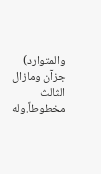والمتوارد) جزآن ومازال الثالث مخطوطاً.وله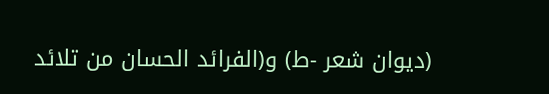(ديوان شعر -ط) و(الفرائد الحسان من تلائد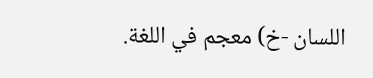اللسان -خ) معجم في اللغة.